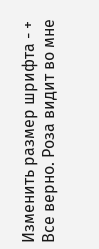Изменить размер шрифта - +
Все верно. Роза видит во мне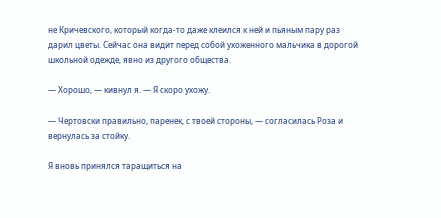не Кричевского, который когда-то даже клеился к ней и пьяным пару раз дарил цветы. Сейчас она видит перед собой ухоженного мальчика в дорогой школьной одежде, явно из другого общества.

— Хорошо, — кивнул я. — Я скоро ухожу.

— Чертовски правильно, паренек, с твоей стороны, — согласилась Роза и вернулась за стойку.

Я вновь принялся таращиться на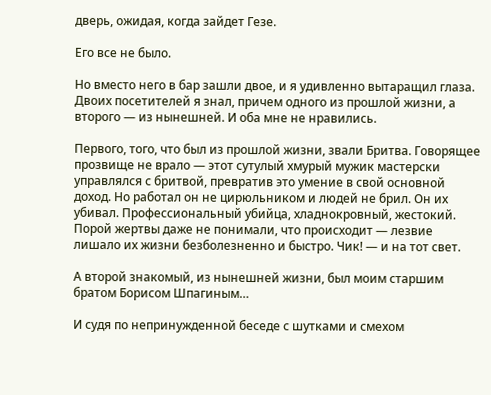дверь, ожидая, когда зайдет Гезе.

Его все не было.

Но вместо него в бар зашли двое, и я удивленно вытаращил глаза. Двоих посетителей я знал, причем одного из прошлой жизни, а второго — из нынешней. И оба мне не нравились.

Первого, того, что был из прошлой жизни, звали Бритва. Говорящее прозвище не врало — этот сутулый хмурый мужик мастерски управлялся с бритвой, превратив это умение в свой основной доход. Но работал он не цирюльником и людей не брил. Он их убивал. Профессиональный убийца, хладнокровный, жестокий. Порой жертвы даже не понимали, что происходит — лезвие лишало их жизни безболезненно и быстро. Чик! — и на тот свет.

А второй знакомый, из нынешней жизни, был моим старшим братом Борисом Шпагиным…

И судя по непринужденной беседе с шутками и смехом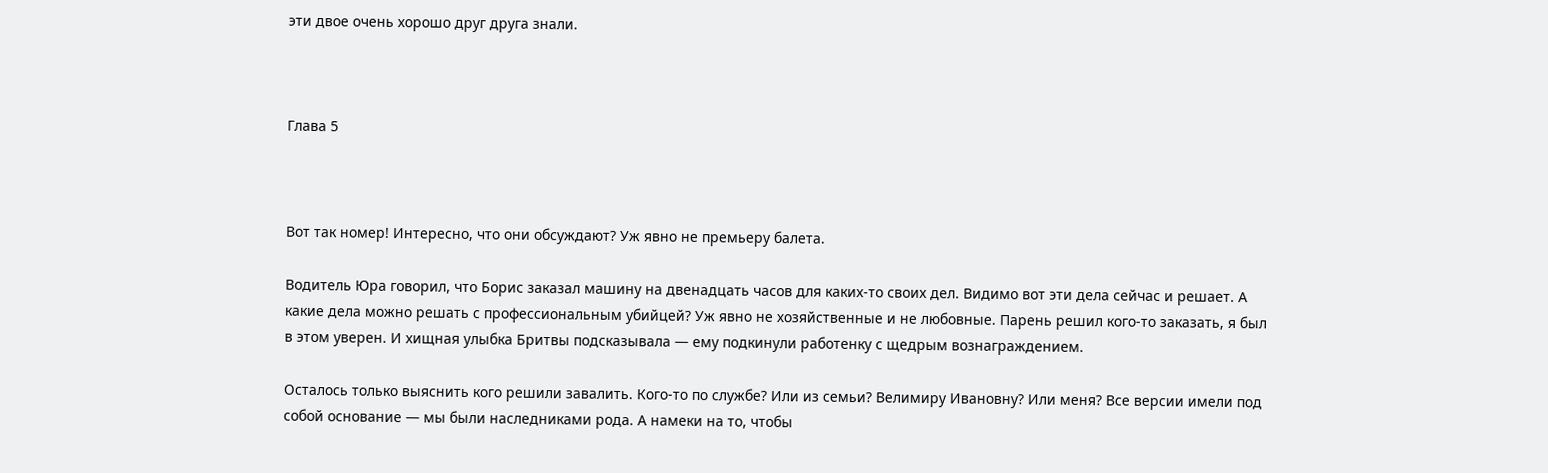эти двое очень хорошо друг друга знали.



Глава 5



Вот так номер! Интересно, что они обсуждают? Уж явно не премьеру балета.

Водитель Юра говорил, что Борис заказал машину на двенадцать часов для каких-то своих дел. Видимо вот эти дела сейчас и решает. А какие дела можно решать с профессиональным убийцей? Уж явно не хозяйственные и не любовные. Парень решил кого-то заказать, я был в этом уверен. И хищная улыбка Бритвы подсказывала — ему подкинули работенку с щедрым вознаграждением.

Осталось только выяснить кого решили завалить. Кого-то по службе? Или из семьи? Велимиру Ивановну? Или меня? Все версии имели под собой основание — мы были наследниками рода. А намеки на то, чтобы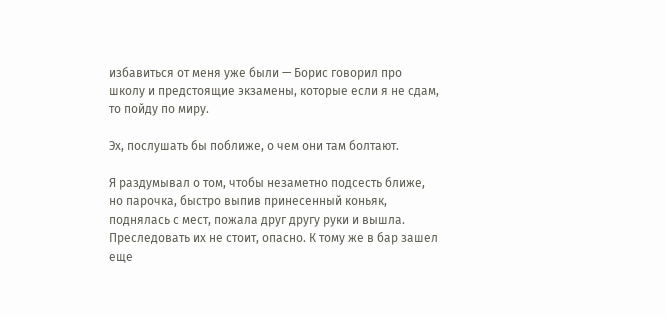избавиться от меня уже были — Борис говорил про школу и предстоящие экзамены, которые если я не сдам, то пойду по миру.

Эх, послушать бы поближе, о чем они там болтают.

Я раздумывал о том, чтобы незаметно подсесть ближе, но парочка, быстро выпив принесенный коньяк, поднялась с мест, пожала друг другу руки и вышла. Преследовать их не стоит, опасно. К тому же в бар зашел еще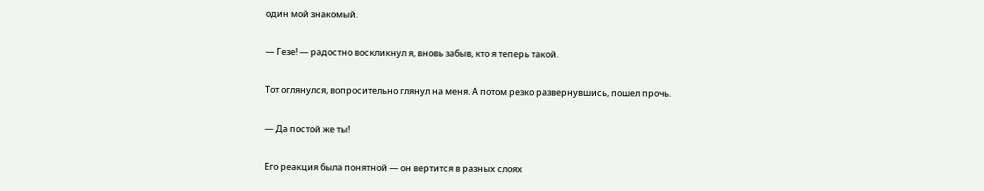один мой знакомый.

— Гезе! — радостно воскликнул я, вновь забыв, кто я теперь такой.

Тот оглянулся, вопросительно глянул на меня. А потом резко развернувшись, пошел прочь.

— Да постой же ты!

Его реакция была понятной — он вертится в разных слоях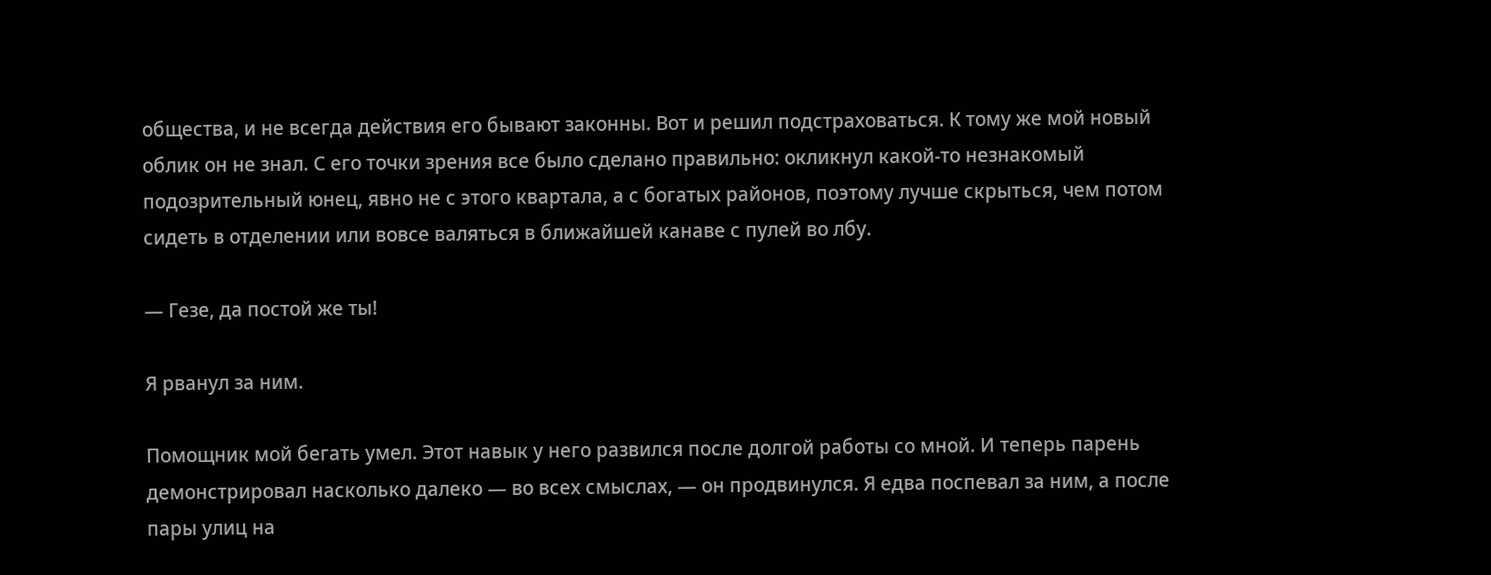общества, и не всегда действия его бывают законны. Вот и решил подстраховаться. К тому же мой новый облик он не знал. С его точки зрения все было сделано правильно: окликнул какой-то незнакомый подозрительный юнец, явно не с этого квартала, а с богатых районов, поэтому лучше скрыться, чем потом сидеть в отделении или вовсе валяться в ближайшей канаве с пулей во лбу.

— Гезе, да постой же ты!

Я рванул за ним.

Помощник мой бегать умел. Этот навык у него развился после долгой работы со мной. И теперь парень демонстрировал насколько далеко — во всех смыслах, — он продвинулся. Я едва поспевал за ним, а после пары улиц на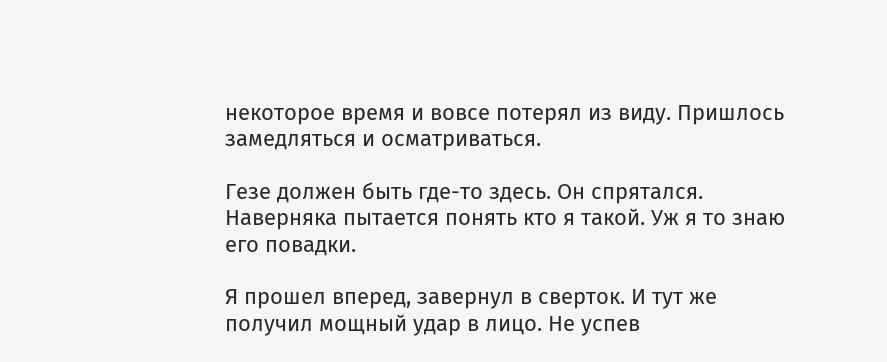некоторое время и вовсе потерял из виду. Пришлось замедляться и осматриваться.

Гезе должен быть где-то здесь. Он спрятался. Наверняка пытается понять кто я такой. Уж я то знаю его повадки.

Я прошел вперед, завернул в сверток. И тут же получил мощный удар в лицо. Не успев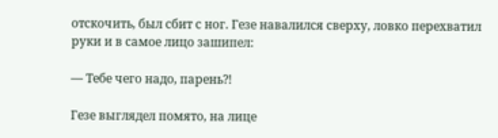отскочить, был сбит с ног. Гезе навалился сверху, ловко перехватил руки и в самое лицо зашипел:

— Тебе чего надо, парень⁈

Гезе выглядел помято, на лице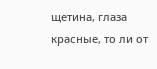щетина, глаза красные, то ли от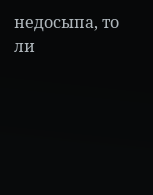недосыпа, то ли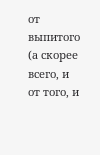от выпитого (а скорее всего, и от того, и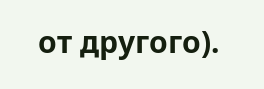от другого).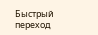Быстрый переход